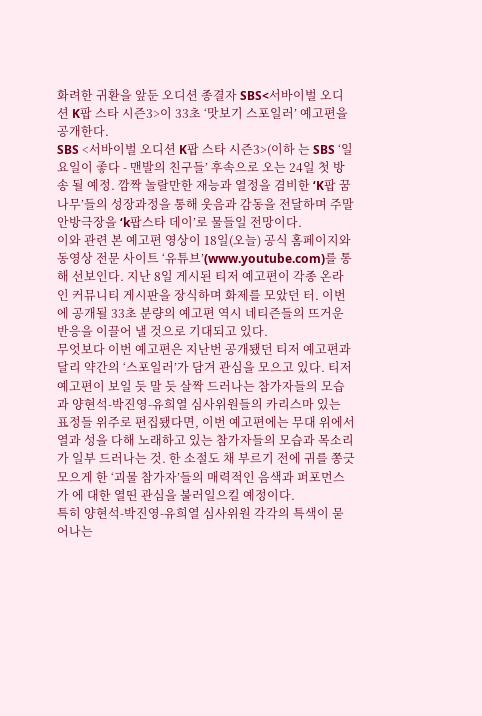화려한 귀환을 앞둔 오디션 종결자 SBS<서바이벌 오디션 K팝 스타 시즌3>이 33초 ‘맛보기 스포일러’ 예고편을 공개한다.
SBS <서바이벌 오디션 K팝 스타 시즌3>(이하 는 SBS ‘일요일이 좋다 - 맨발의 친구들’ 후속으로 오는 24일 첫 방송 될 예정. 깜짝 놀랄만한 재능과 열정을 겸비한 ‘K팝 꿈나무’들의 성장과정을 통해 웃음과 감동을 전달하며 주말 안방극장을 ‘k팝스타 데이’로 물들일 전망이다.
이와 관련 본 예고편 영상이 18일(오늘) 공식 홈페이지와 동영상 전문 사이트 ‘유튜브’(www.youtube.com)를 통해 선보인다. 지난 8일 게시된 티저 예고편이 각종 온라인 커뮤니티 게시판을 장식하며 화제를 모았던 터. 이번에 공개될 33초 분량의 예고편 역시 네티즌들의 뜨거운 반응을 이끌어 낼 것으로 기대되고 있다.
무엇보다 이번 예고편은 지난번 공개됐던 티저 예고편과 달리 약간의 ‘스포일러’가 담겨 관심을 모으고 있다. 티저 예고편이 보일 듯 말 듯 살짝 드러나는 참가자들의 모습과 양현석-박진영-유희열 심사위원들의 카리스마 있는 표정들 위주로 편집됐다면, 이번 예고편에는 무대 위에서 열과 성을 다해 노래하고 있는 참가자들의 모습과 목소리가 일부 드러나는 것. 한 소절도 채 부르기 전에 귀를 쫑긋 모으게 한 ‘괴물 참가자’들의 매력적인 음색과 퍼포먼스가 에 대한 열띤 관심을 불러일으킬 예정이다.
특히 양현석-박진영-유희열 심사위원 각각의 특색이 묻어나는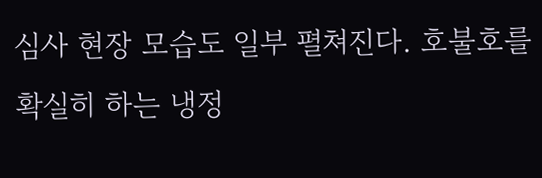심사 현장 모습도 일부 펼쳐진다. 호불호를 확실히 하는 냉정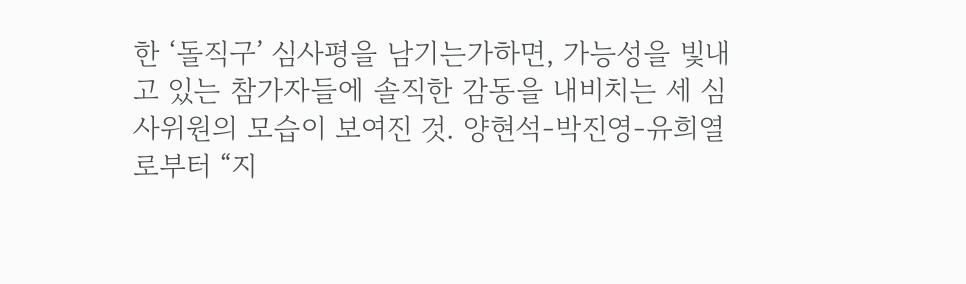한 ‘돌직구’ 심사평을 남기는가하면, 가능성을 빛내고 있는 참가자들에 솔직한 감동을 내비치는 세 심사위원의 모습이 보여진 것. 양현석-박진영-유희열로부터 “지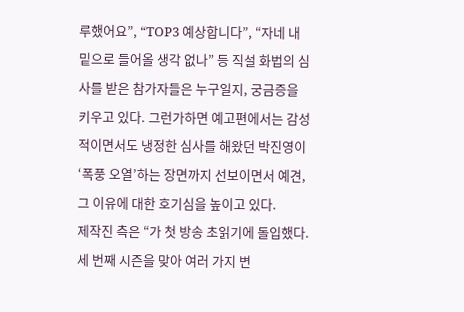루했어요”, “TOP3 예상합니다”, “자네 내 밑으로 들어올 생각 없나” 등 직설 화법의 심사를 받은 참가자들은 누구일지, 궁금증을 키우고 있다. 그런가하면 예고편에서는 감성적이면서도 냉정한 심사를 해왔던 박진영이 ‘폭풍 오열’하는 장면까지 선보이면서 예견, 그 이유에 대한 호기심을 높이고 있다.
제작진 측은 “가 첫 방송 초읽기에 돌입했다. 세 번째 시즌을 맞아 여러 가지 변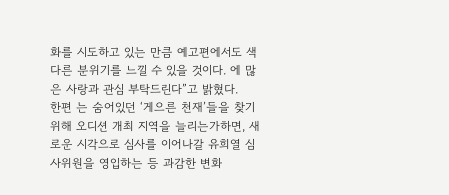화를 시도하고 있는 만큼 예고편에서도 색다른 분위기를 느낄 수 있을 것이다. 에 많은 사랑과 관심 부탁드린다”고 밝혔다.
한편 는 숨어있던 ‘게으른 천재’들을 찾기 위해 오디션 개최 지역을 늘리는가하면, 새로운 시각으로 심사를 이어나갈 유희열 심사위원을 영입하는 등 과감한 변화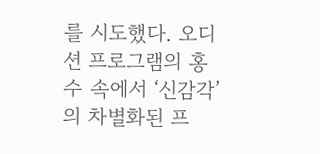를 시도했다. 오디션 프로그램의 홍수 속에서 ‘신감각’의 차별화된 프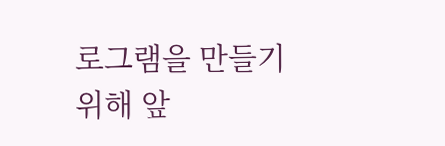로그램을 만들기 위해 앞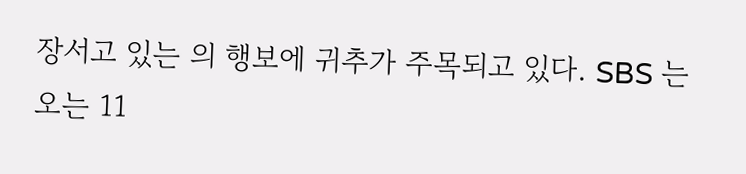장서고 있는 의 행보에 귀추가 주목되고 있다. SBS 는 오는 11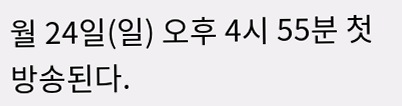월 24일(일) 오후 4시 55분 첫 방송된다.